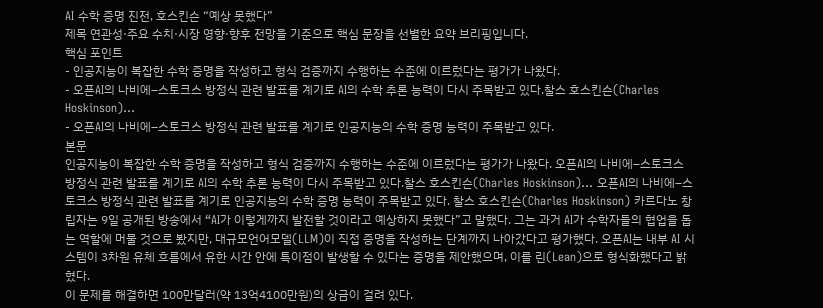AI 수학 증명 진전, 호스킨슨 “예상 못했다”
제목 연관성·주요 수치·시장 영향·향후 전망을 기준으로 핵심 문장을 선별한 요약 브리핑입니다.
핵심 포인트
- 인공지능이 복잡한 수학 증명을 작성하고 형식 검증까지 수행하는 수준에 이르렀다는 평가가 나왔다.
- 오픈AI의 나비에–스토크스 방정식 관련 발표를 계기로 AI의 수학 추론 능력이 다시 주목받고 있다.찰스 호스킨슨(Charles Hoskinson)...
- 오픈AI의 나비에–스토크스 방정식 관련 발표를 계기로 인공지능의 수학 증명 능력이 주목받고 있다.
본문
인공지능이 복잡한 수학 증명을 작성하고 형식 검증까지 수행하는 수준에 이르렀다는 평가가 나왔다. 오픈AI의 나비에–스토크스 방정식 관련 발표를 계기로 AI의 수학 추론 능력이 다시 주목받고 있다.찰스 호스킨슨(Charles Hoskinson)... 오픈AI의 나비에–스토크스 방정식 관련 발표를 계기로 인공지능의 수학 증명 능력이 주목받고 있다. 찰스 호스킨슨(Charles Hoskinson) 카르다노 창립자는 9일 공개된 방송에서 “AI가 이렇게까지 발전할 것이라고 예상하지 못했다”고 말했다. 그는 과거 AI가 수학자들의 협업을 돕는 역할에 머물 것으로 봤지만, 대규모언어모델(LLM)이 직접 증명을 작성하는 단계까지 나아갔다고 평가했다. 오픈AI는 내부 AI 시스템이 3차원 유체 흐름에서 유한 시간 안에 특이점이 발생할 수 있다는 증명을 제안했으며, 이를 린(Lean)으로 형식화했다고 밝혔다.
이 문제를 해결하면 100만달러(약 13억4100만원)의 상금이 걸려 있다.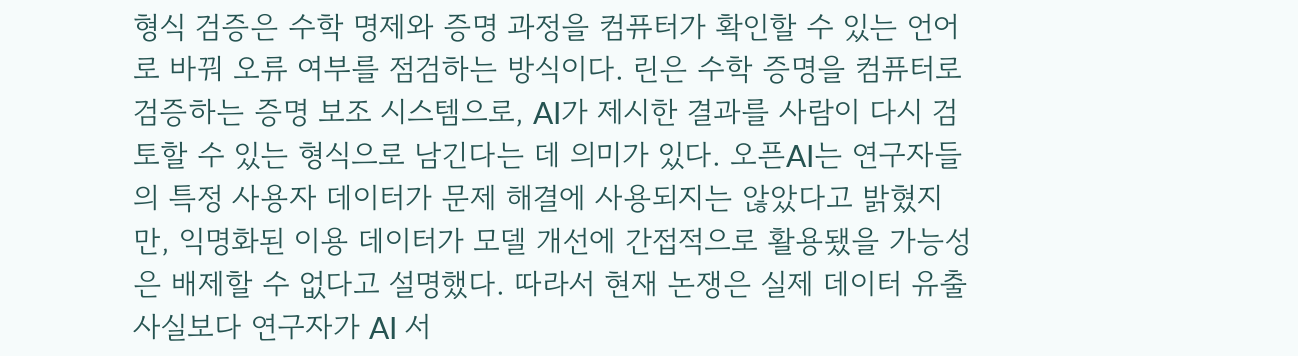형식 검증은 수학 명제와 증명 과정을 컴퓨터가 확인할 수 있는 언어로 바꿔 오류 여부를 점검하는 방식이다. 린은 수학 증명을 컴퓨터로 검증하는 증명 보조 시스템으로, AI가 제시한 결과를 사람이 다시 검토할 수 있는 형식으로 남긴다는 데 의미가 있다. 오픈AI는 연구자들의 특정 사용자 데이터가 문제 해결에 사용되지는 않았다고 밝혔지만, 익명화된 이용 데이터가 모델 개선에 간접적으로 활용됐을 가능성은 배제할 수 없다고 설명했다. 따라서 현재 논쟁은 실제 데이터 유출 사실보다 연구자가 AI 서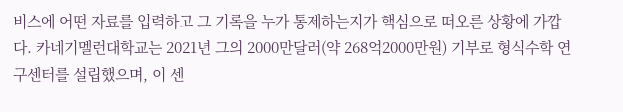비스에 어떤 자료를 입력하고 그 기록을 누가 통제하는지가 핵심으로 떠오른 상황에 가깝다. 카네기멜런대학교는 2021년 그의 2000만달러(약 268억2000만원) 기부로 형식수학 연구센터를 설립했으며, 이 센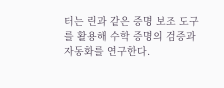터는 린과 같은 증명 보조 도구를 활용해 수학 증명의 검증과 자동화를 연구한다.